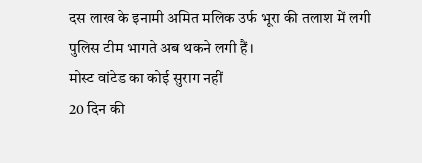दस लाख के इनामी अमित मलिक उर्फ भूरा की तलाश में लगी पुलिस टीम भागते अब थकने लगी हैं।
मोस्ट वांटेड का कोई सुराग नहीं
20 दिन की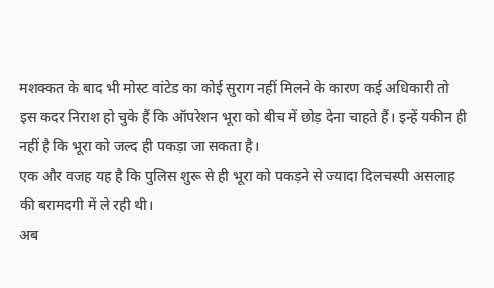मशक्कत के बाद भी मोस्ट वांटेड का कोई सुराग नहीं मिलने के कारण कई अधिकारी तो इस कदर निराश हो चुके हैं कि ऑपरेशन भूरा को बीच में छोड़ देना चाहते हैं। इन्हें यकीन ही नहीं है कि भूरा को जल्द ही पकड़ा जा सकता है।
एक और वजह यह है कि पुलिस शुरू से ही भूरा को पकड़ने से ज्यादा दिलचस्पी असलाह की बरामदगी में ले रही थी।
अब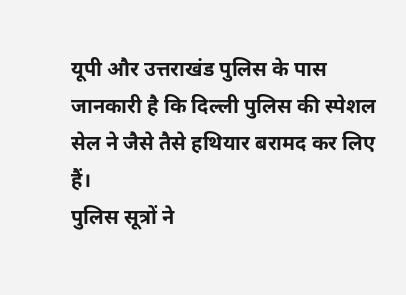यूपी और उत्तराखंड पुलिस के पास जानकारी है कि दिल्ली पुलिस की स्पेशल सेल ने जैसे तैसे हथियार बरामद कर लिए हैं।
पुलिस सूत्रों ने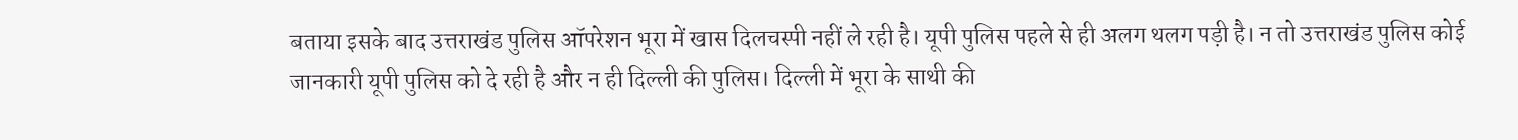बताया इसके बाद उत्तराखंड पुलिस ऑपरेशन भूरा में खास दिलचस्पी नहीं ले रही है। यूपी पुलिस पहले से ही अलग थलग पड़ी है। न तो उत्तराखंड पुलिस कोई जानकारी यूपी पुलिस को दे रही है और न ही दिल्ली की पुलिस। दिल्ली में भूरा के साथी की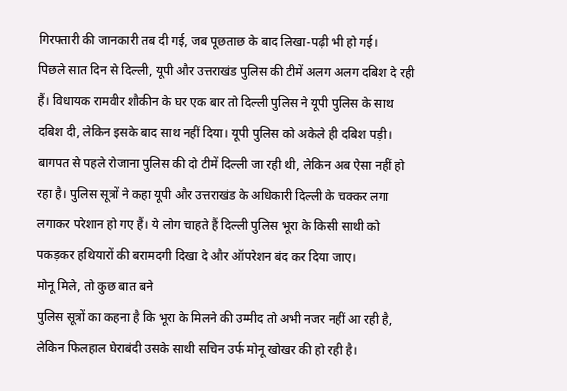गिरफ्तारी की जानकारी तब दी गई, जब पूछताछ के बाद लिखा-पढ़ी भी हो गई।
पिछले सात दिन से दिल्ली, यूपी और उत्तराखंड पुलिस की टीमें अलग अलग दबिश दे रही हैं। विधायक रामवीर शौकीन के घर एक बार तो दिल्ली पुलिस ने यूपी पुलिस के साथ दबिश दी, लेकिन इसके बाद साथ नहीं दिया। यूपी पुलिस को अकेले ही दबिश पड़ी।
बागपत से पहले रोजाना पुलिस की दो टीमें दिल्ली जा रही थी, लेकिन अब ऐसा नहीं हो रहा है। पुलिस सूत्रों ने कहा यूपी और उत्तराखंड के अधिकारी दिल्ली के चक्कर लगा लगाकर परेशान हो गए हैं। ये लोग चाहते हैं दिल्ली पुलिस भूरा के किसी साथी को पकड़कर हथियारों की बरामदगी दिखा दे और ऑपरेशन बंद कर दिया जाए।
मोनू मिले, तो कुछ बात बने
पुलिस सूत्रों का कहना है कि भूरा के मिलने की उम्मीद तो अभी नजर नहीं आ रही है, लेकिन फिलहाल घेराबंदी उसके साथी सचिन उर्फ मोनू खोखर की हो रही है।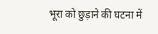भूरा को छुड़ाने की घटना में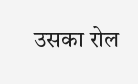उसका रोल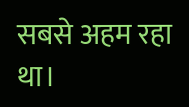सबसे अहम रहा था।